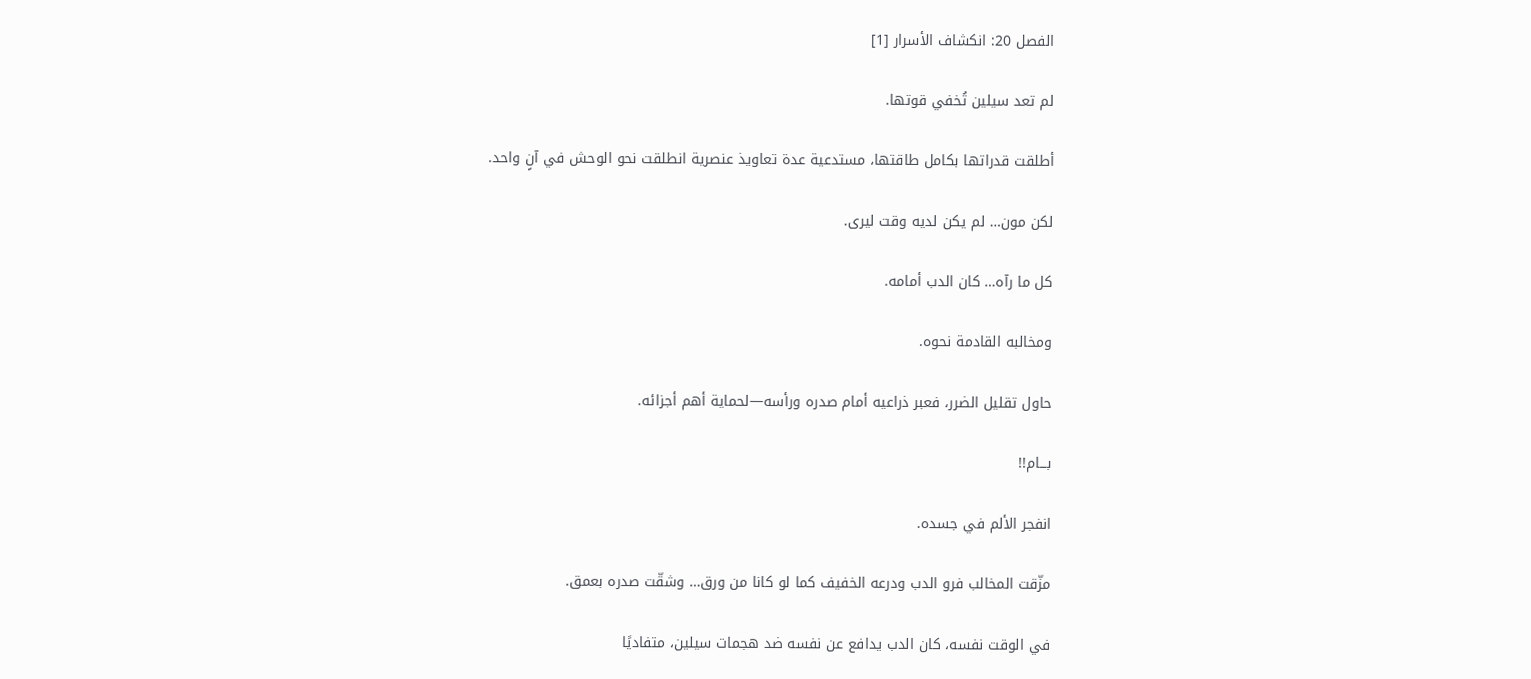الفصل 20: انكشاف الأسرار [1]

لم تعد سيلين تُخفي قوتها.

أطلقت قدراتها بكامل طاقتها، مستدعية عدة تعاويذ عنصرية انطلقت نحو الوحش في آنٍ واحد.

لكن مون… لم يكن لديه وقت ليرى.

كل ما رآه… كان الدب أمامه.

ومخالبه القادمة نحوه.

حاول تقليل الضرر، فعبر ذراعيه أمام صدره ورأسه—لحماية أهم أجزائه.

بـــام!!

انفجر الألم في جسده.

مزّقت المخالب فرو الدب ودرعه الخفيف كما لو كانا من ورق… وشقّت صدره بعمق.

في الوقت نفسه، كان الدب يدافع عن نفسه ضد هجمات سيلين، متفاديًا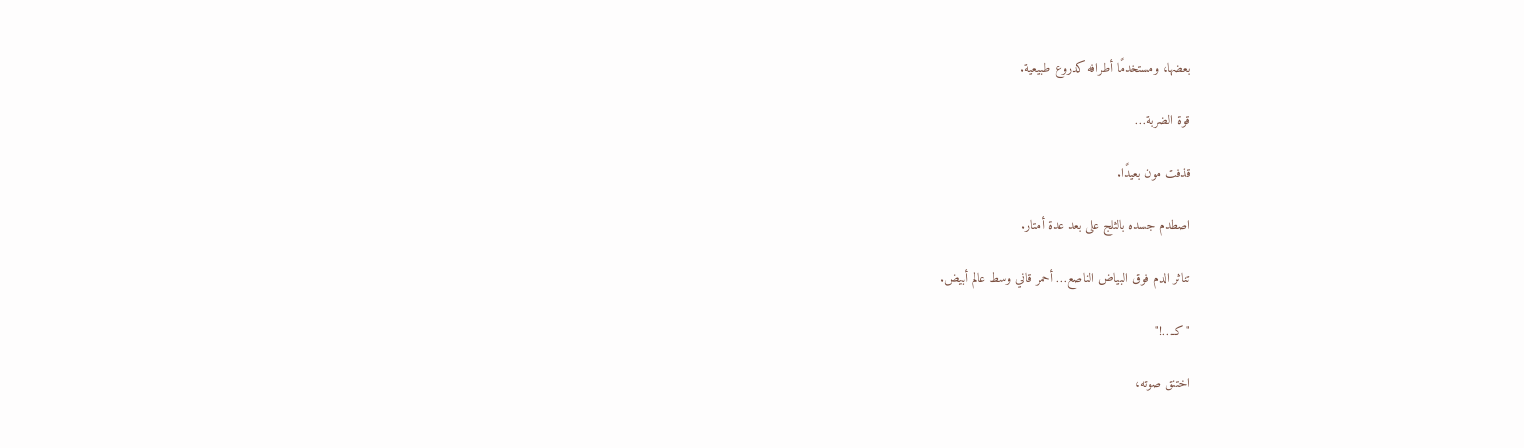بعضها، ومستخدمًا أطرافه كدروع طبيعية.

قوة الضربة…

قذفت مون بعيدًا.

اصطدم جسده بالثلج على بعد عدة أمتار.

تناثر الدم فوق البياض الناصع… أحمر قاني وسط عالم أبيض.

"كـ…!"

اختنق صوته،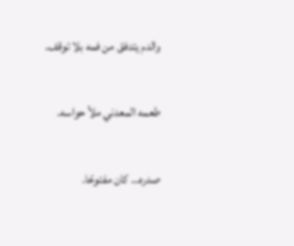والدم يتدفق من فمه بلا توقف.

طعمه المعدني ملأ حواسه.

صدره… كان مفتوحًا.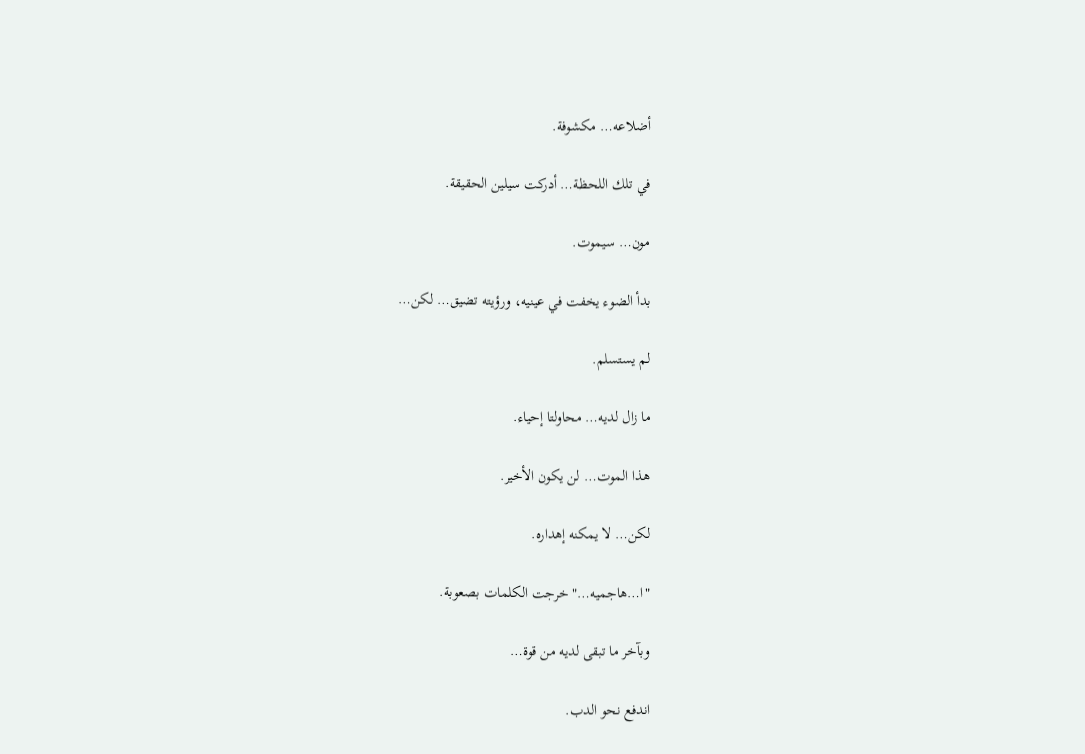أضلاعه… مكشوفة.

في تلك اللحظة… أدركت سيلين الحقيقة.

مون… سيموت.

بدأ الضوء يخفت في عينيه، ورؤيته تضيق… لكن…

لم يستسلم.

ما زال لديه… محاولتا إحياء.

هذا الموت… لن يكون الأخير.

لكن… لا يمكنه إهداره.

"ا…هاجميه…" خرجت الكلمات بصعوبة.

وبآخر ما تبقى لديه من قوة…

اندفع نحو الدب.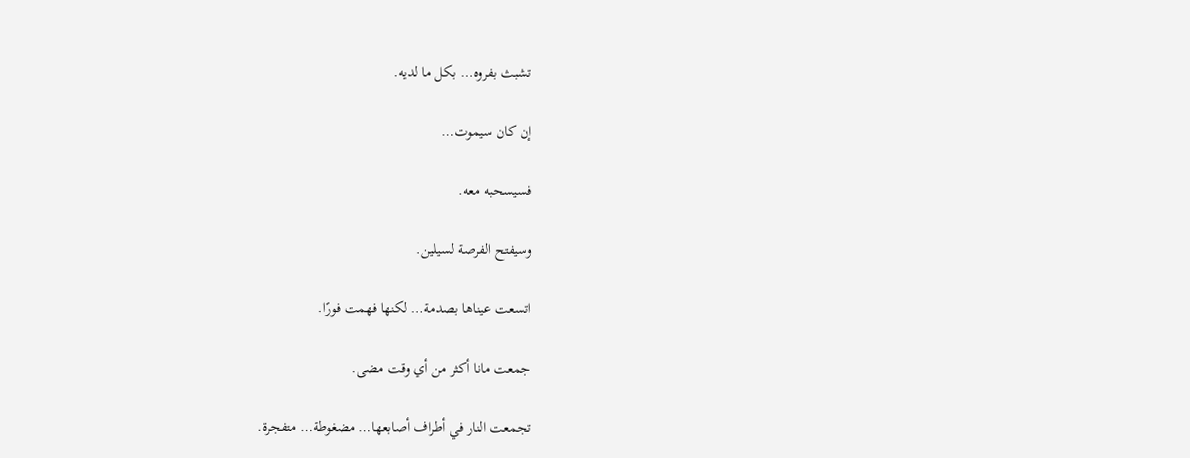تشبث بفروه… بكل ما لديه.

إن كان سيموت…

فسيسحبه معه.

وسيفتح الفرصة لسيلين.

اتسعت عيناها بصدمة… لكنها فهمت فورًا.

جمعت مانا أكثر من أي وقت مضى.

تجمعت النار في أطراف أصابعها… مضغوطة… متفجرة.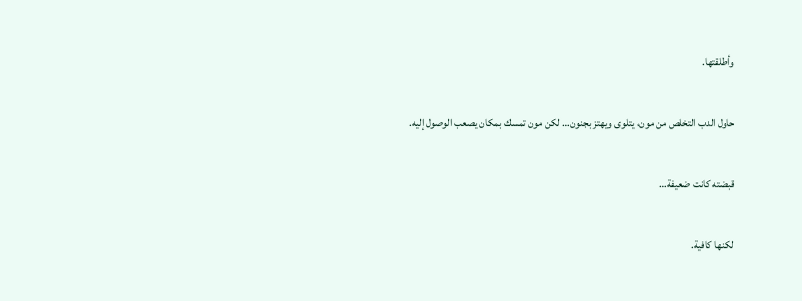وأطلقتها.

حاول الدب التخلص من مون، يتلوى ويهتز بجنون… لكن مون تمسك بمكان يصعب الوصول إليه.

قبضته كانت ضعيفة…

لكنها كافية.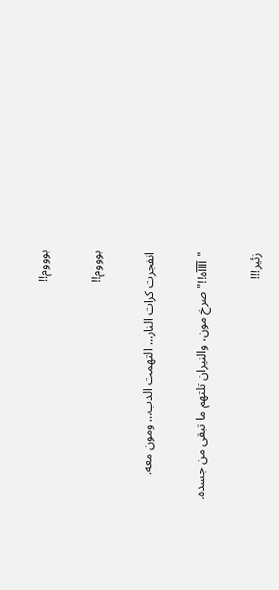بوووم!!

بوووم!!

انفجرت كرات النار… التهمت الدب… ومون معه.

"آآآآه!!" صرخ مون، والنيران تلتهم ما تبقى من جسده.

زئير!!!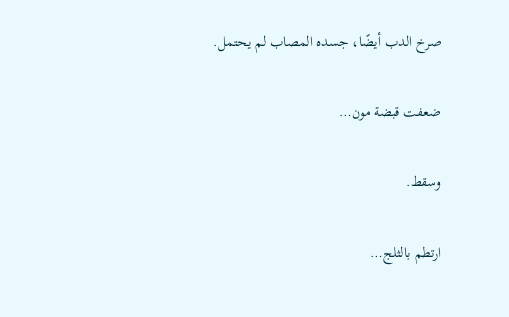صرخ الدب أيضًا، جسده المصاب لم يحتمل.

ضعفت قبضة مون…

وسقط.

ارتطم بالثلج…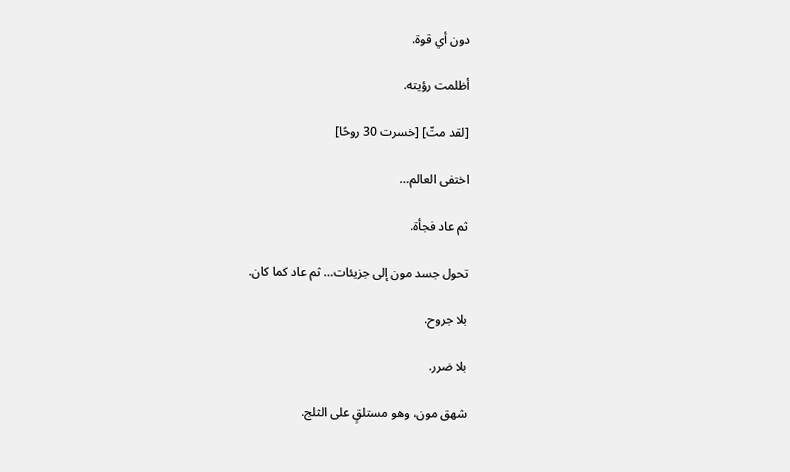دون أي قوة.

أظلمت رؤيته.

[لقد متّ] [خسرت 30 روحًا]

اختفى العالم…

ثم عاد فجأة.

تحول جسد مون إلى جزيئات… ثم عاد كما كان.

بلا جروح.

بلا ضرر.

شهق مون، وهو مستلقٍ على الثلج.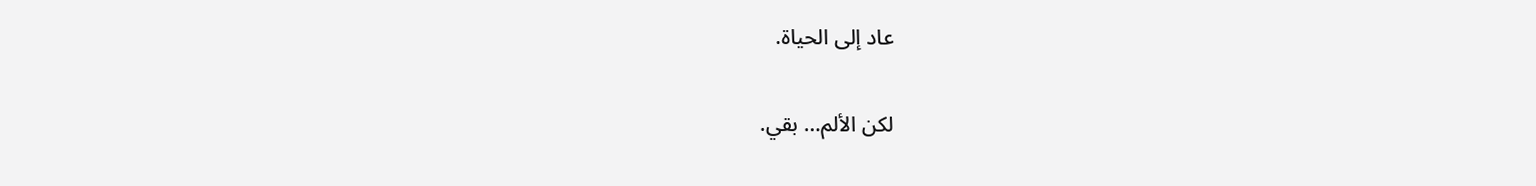عاد إلى الحياة.

لكن الألم… بقي.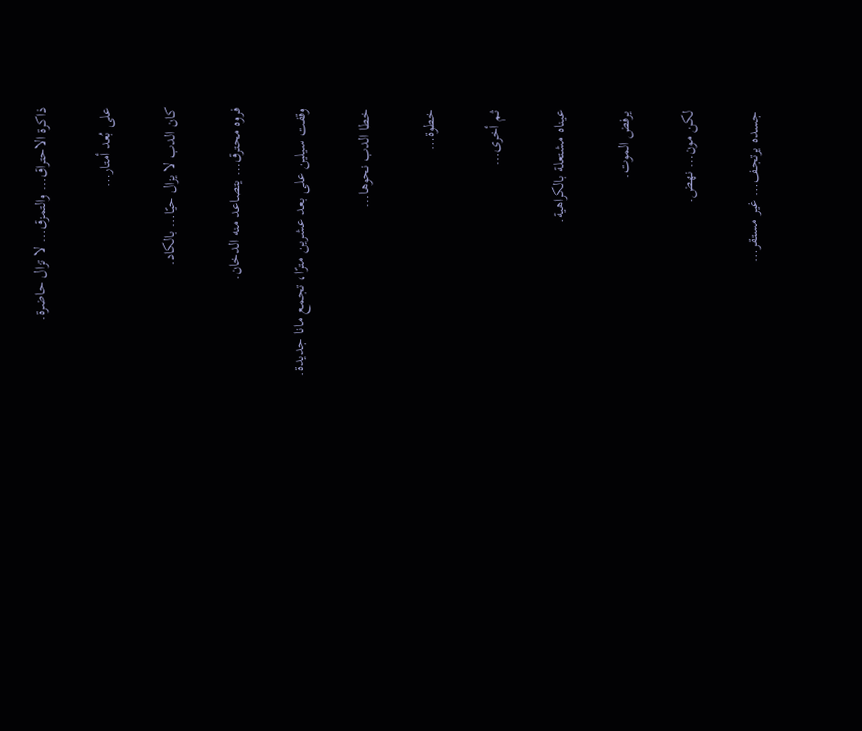ذاكرة الاحتراق… والتمزق… لا تزال حاضرة.

على بُعد أمتار…

كان الدب لا يزال حيًا… بالكاد.

فروه محترق… يتصاعد منه الدخان.

وقفت سيلين على بعد عشرين مترًا، تجمع مانا جديدة.

خطا الدب نحوها…

خطوة…

ثم أخرى…

عيناه مشتعلة بالكراهية.

يرفض الموت.

لكن مون… نهض.

جسده يرتجف… غير مستقر…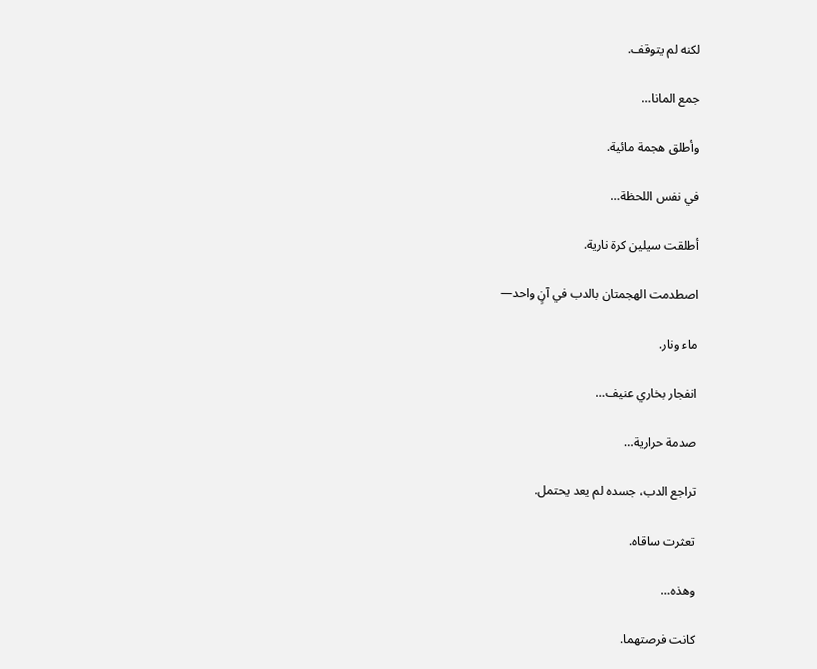لكنه لم يتوقف.

جمع المانا…

وأطلق هجمة مائية.

في نفس اللحظة…

أطلقت سيلين كرة نارية.

اصطدمت الهجمتان بالدب في آنٍ واحد—

ماء ونار.

انفجار بخاري عنيف…

صدمة حرارية…

تراجع الدب، جسده لم يعد يحتمل.

تعثرت ساقاه.

وهذه…

كانت فرصتهما.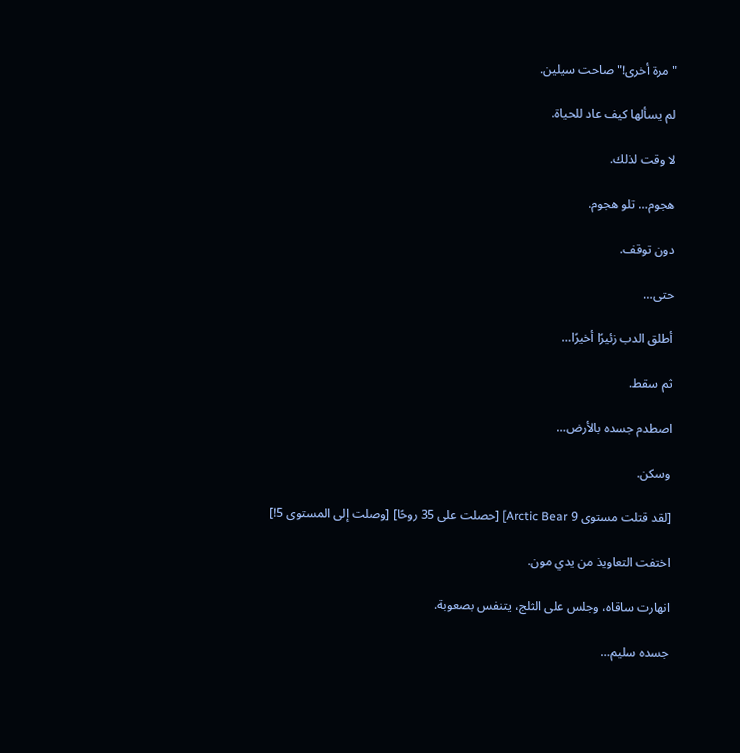"مرة أخرى!" صاحت سيلين.

لم يسألها كيف عاد للحياة.

لا وقت لذلك.

هجوم… تلو هجوم.

دون توقف.

حتى…

أطلق الدب زئيرًا أخيرًا…

ثم سقط.

اصطدم جسده بالأرض…

وسكن.

[لقد قتلت مستوى 9 Arctic Bear] [حصلت على 35 روحًا] [وصلت إلى المستوى 5!]

اختفت التعاويذ من يدي مون.

انهارت ساقاه، وجلس على الثلج، يتنفس بصعوبة.

جسده سليم…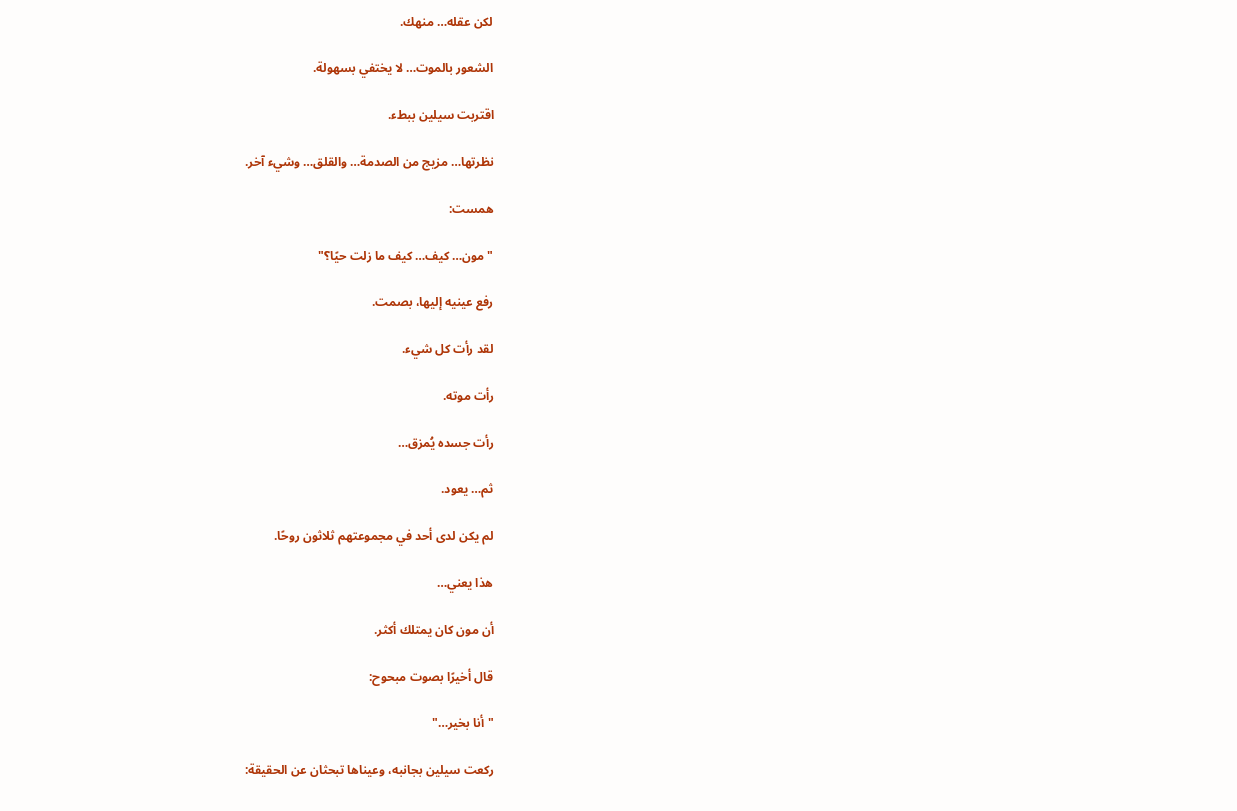لكن عقله… منهك.

الشعور بالموت… لا يختفي بسهولة.

اقتربت سيلين ببطء.

نظرتها… مزيج من الصدمة… والقلق… وشيء آخر.

همست:

"مون… كيف… كيف ما زلت حيًا؟"

رفع عينيه إليها، بصمت.

لقد رأت كل شيء.

رأت موته.

رأت جسده يُمزق…

ثم… يعود.

لم يكن لدى أحد في مجموعتهم ثلاثون روحًا.

هذا يعني…

أن مون كان يمتلك أكثر.

قال أخيرًا بصوت مبحوح:

"أنا بخير…"

ركعت سيلين بجانبه، وعيناها تبحثان عن الحقيقة: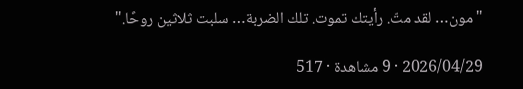"مون… لقد متّ. رأيتك تموت. تلك الضربة… سلبت ثلاثين روحًا."

2026/04/29 · 9 مشاهدة · 517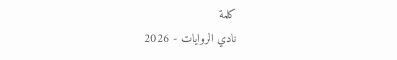كلمة
نادي الروايات - 2026